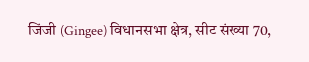जिंजी (Gingee) विधानसभा क्षेत्र, सीट संख्या 70,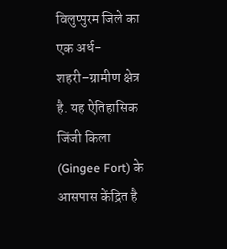विलुप्पुरम जिले का एक अर्ध-शहरी–ग्रामीण क्षेत्र है. यह ऐतिहासिक जिंजी किला (Gingee Fort) के आसपास केंद्रित है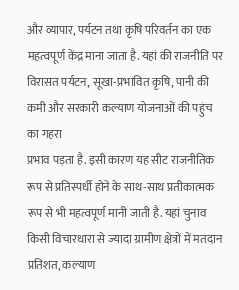और व्यापार, पर्यटन तथा कृषि परिवर्तन का एक महत्वपूर्ण केंद्र माना जाता है. यहां की राजनीति पर विरासत पर्यटन, सूखा-प्रभावित कृषि, पानी की कमी और सरकारी कल्याण योजनाओं की पहुंच का गहरा
प्रभाव पड़ता है. इसी कारण यह सीट राजनीतिक रूप से प्रतिस्पर्धी होने के साथ-साथ प्रतीकात्मक रूप से भी महत्वपूर्ण मानी जाती है. यहां चुनाव किसी विचारधारा से ज्यादा ग्रामीण क्षेत्रों में मतदान प्रतिशत, कल्याण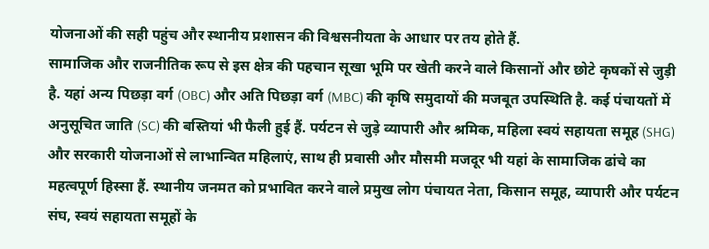योजनाओं की सही पहुंच और स्थानीय प्रशासन की विश्वसनीयता के आधार पर तय होते हैं.
सामाजिक और राजनीतिक रूप से इस क्षेत्र की पहचान सूखा भूमि पर खेती करने वाले किसानों और छोटे कृषकों से जुड़ी है. यहां अन्य पिछड़ा वर्ग (OBC) और अति पिछड़ा वर्ग (MBC) की कृषि समुदायों की मजबूत उपस्थिति है. कई पंचायतों में अनुसूचित जाति (SC) की बस्तियां भी फैली हुई हैं. पर्यटन से जुड़े व्यापारी और श्रमिक, महिला स्वयं सहायता समूह (SHG) और सरकारी योजनाओं से लाभान्वित महिलाएं, साथ ही प्रवासी और मौसमी मजदूर भी यहां के सामाजिक ढांचे का महत्वपूर्ण हिस्सा हैं. स्थानीय जनमत को प्रभावित करने वाले प्रमुख लोग पंचायत नेता, किसान समूह, व्यापारी और पर्यटन संघ, स्वयं सहायता समूहों के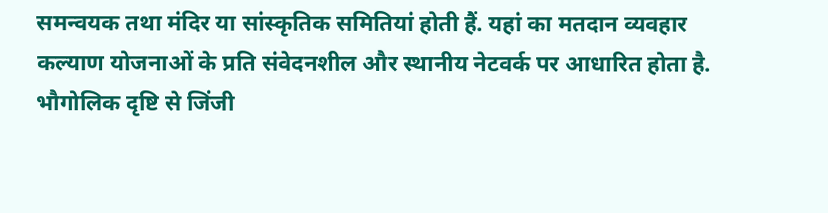समन्वयक तथा मंदिर या सांस्कृतिक समितियां होती हैं. यहां का मतदान व्यवहार कल्याण योजनाओं के प्रति संवेदनशील और स्थानीय नेटवर्क पर आधारित होता है.
भौगोलिक दृष्टि से जिंजी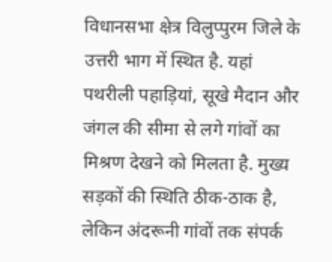विधानसभा क्षेत्र विलुप्पुरम जिले के उत्तरी भाग में स्थित है. यहां पथरीली पहाड़ियां, सूखे मैदान और जंगल की सीमा से लगे गांवों का मिश्रण देखने को मिलता है. मुख्य सड़कों की स्थिति ठीक-ठाक है, लेकिन अंदरूनी गांवों तक संपर्क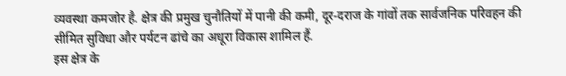व्यवस्था कमजोर है. क्षेत्र की प्रमुख चुनौतियों में पानी की कमी, दूर-दराज के गांवों तक सार्वजनिक परिवहन की सीमित सुविधा और पर्यटन ढांचे का अधूरा विकास शामिल हैं.
इस क्षेत्र के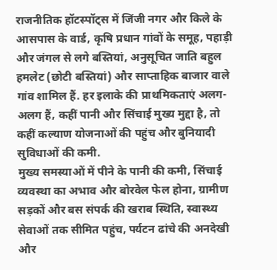राजनीतिक हॉटस्पॉट्स में जिंजी नगर और किले के आसपास के वार्ड, कृषि प्रधान गांवों के समूह, पहाड़ी और जंगल से लगे बस्तियां, अनुसूचित जाति बहुल हमलेट (छोटी बस्तियां) और साप्ताहिक बाजार वाले गांव शामिल हैं. हर इलाके की प्राथमिकताएं अलग-अलग हैं, कहीं पानी और सिंचाई मुख्य मुद्दा है, तो कहीं कल्याण योजनाओं की पहुंच और बुनियादी सुविधाओं की कमी.
मुख्य समस्याओं में पीने के पानी की कमी, सिंचाई व्यवस्था का अभाव और बोरवेल फेल होना, ग्रामीण सड़कों और बस संपर्क की खराब स्थिति, स्वास्थ्य सेवाओं तक सीमित पहुंच, पर्यटन ढांचे की अनदेखी और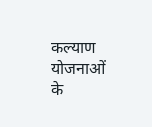कल्याण योजनाओं के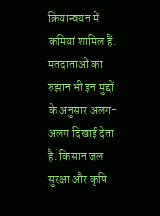क्रियान्वयन में कमियां शामिल हैं.
मतदाताओं का रुझान भी इन मुद्दों के अनुसार अलग-अलग दिखाई देता है. किसान जल सुरक्षा और कृषि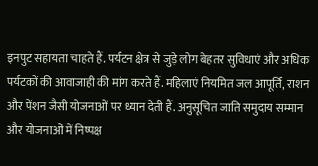इनपुट सहायता चाहते हैं. पर्यटन क्षेत्र से जुड़े लोग बेहतर सुविधाएं और अधिक पर्यटकों की आवाजाही की मांग करते हैं. महिलाएं नियमित जल आपूर्ति, राशन और पेंशन जैसी योजनाओं पर ध्यान देती हैं. अनुसूचित जाति समुदाय सम्मान और योजनाओं में निष्पक्ष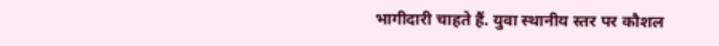भागीदारी चाहते हैं. युवा स्थानीय स्तर पर कौशल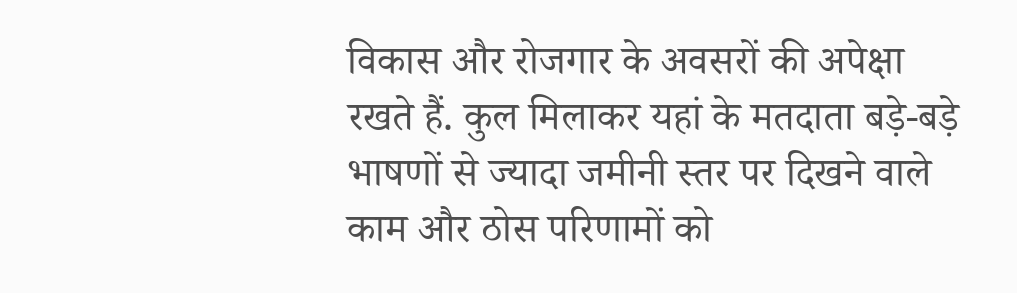विकास और रोजगार के अवसरों की अपेक्षा रखते हैं. कुल मिलाकर यहां के मतदाता बड़े-बड़े भाषणों से ज्यादा जमीनी स्तर पर दिखने वाले काम और ठोस परिणामों को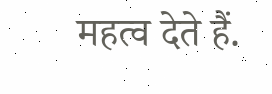महत्व देते हैं.